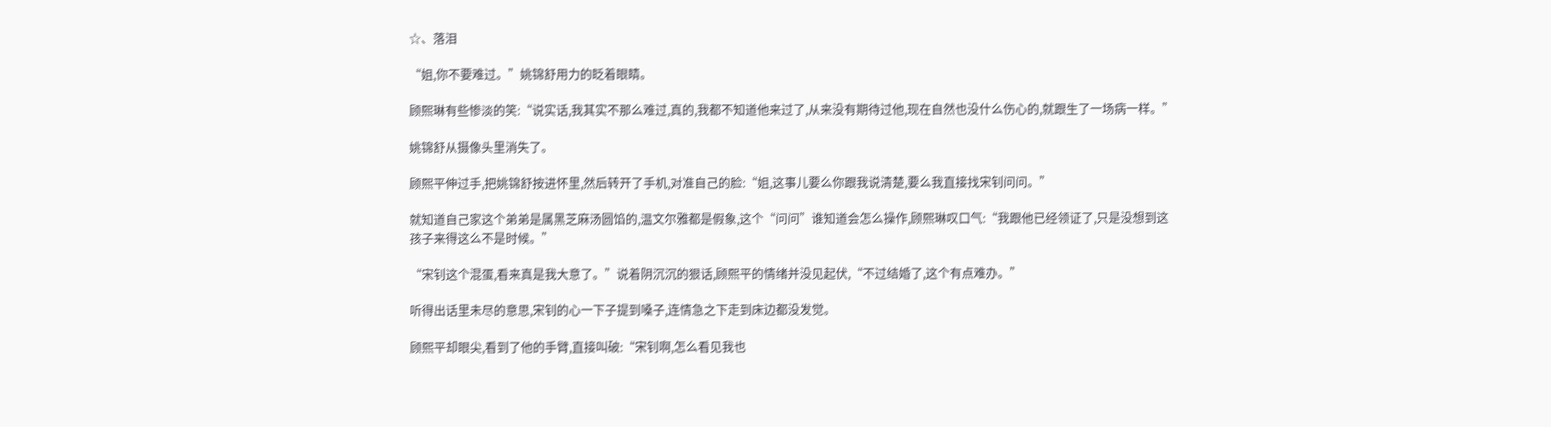☆、落泪

“姐,你不要难过。”姚锦舒用力的眨着眼睛。

顾熙琳有些惨淡的笑:“说实话,我其实不那么难过,真的,我都不知道他来过了,从来没有期待过他,现在自然也没什么伤心的,就跟生了一场病一样。”

姚锦舒从摄像头里消失了。

顾熙平伸过手,把姚锦舒按进怀里,然后转开了手机,对准自己的脸:“姐,这事儿要么你跟我说清楚,要么我直接找宋钊问问。”

就知道自己家这个弟弟是属黑芝麻汤圆馅的,温文尔雅都是假象,这个“问问”谁知道会怎么操作,顾熙琳叹口气:“我跟他已经领证了,只是没想到这孩子来得这么不是时候。”

“宋钊这个混蛋,看来真是我大意了。”说着阴沉沉的狠话,顾熙平的情绪并没见起伏,“不过结婚了,这个有点难办。”

听得出话里未尽的意思,宋钊的心一下子提到嗓子,连情急之下走到床边都没发觉。

顾熙平却眼尖,看到了他的手臂,直接叫破:“宋钊啊,怎么看见我也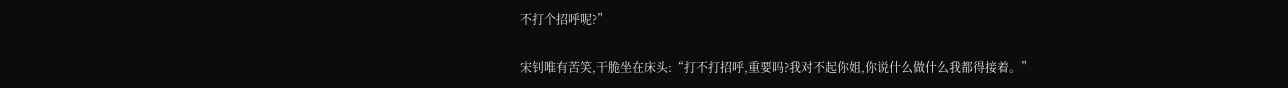不打个招呼呢?”

宋钊唯有苦笑,干脆坐在床头:“打不打招呼,重要吗?我对不起你姐,你说什么做什么我都得接着。”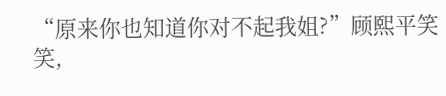“原来你也知道你对不起我姐?”顾熙平笑笑,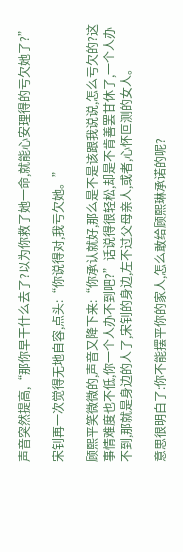声音突然提高,“那你早干什么去了?以为你救了她一命,就能心安理得的亏欠她了?”

宋钊再一次觉得无地自容,点头:“你说得对,我亏欠她。”

顾熙平笑微微的,声音又降下来:“你承认就好,那么是不是该跟我说说,怎么亏欠的?这事情难度也不低,你一个人办不到吧?”话说得很轻松,却是不肯善罢甘休了,一个人办不到,那就是身边的人了,宋钊的身边,左不过父母亲人,或者,心怀叵测的女人。

意思很明白了:你不能摆平你的家人,怎么敢给顾熙琳承诺的呢?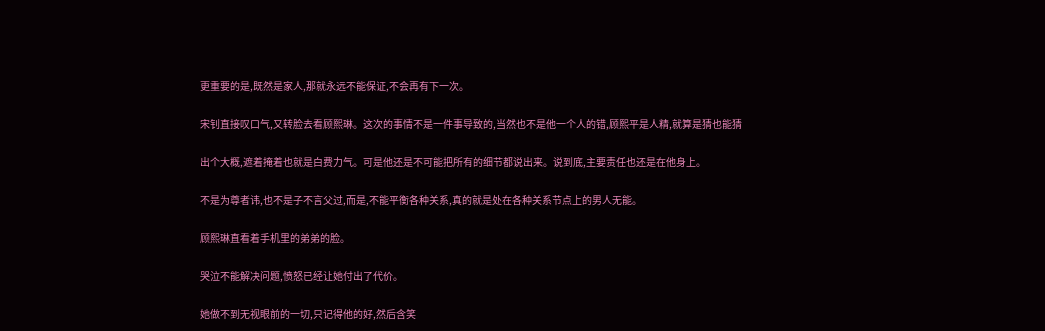更重要的是,既然是家人,那就永远不能保证,不会再有下一次。

宋钊直接叹口气,又转脸去看顾熙琳。这次的事情不是一件事导致的,当然也不是他一个人的错,顾熙平是人精,就算是猜也能猜

出个大概,遮着掩着也就是白费力气。可是他还是不可能把所有的细节都说出来。说到底,主要责任也还是在他身上。

不是为尊者讳,也不是子不言父过,而是,不能平衡各种关系,真的就是处在各种关系节点上的男人无能。

顾熙琳直看着手机里的弟弟的脸。

哭泣不能解决问题,愤怒已经让她付出了代价。

她做不到无视眼前的一切,只记得他的好,然后含笑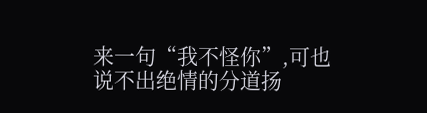来一句“我不怪你”,可也说不出绝情的分道扬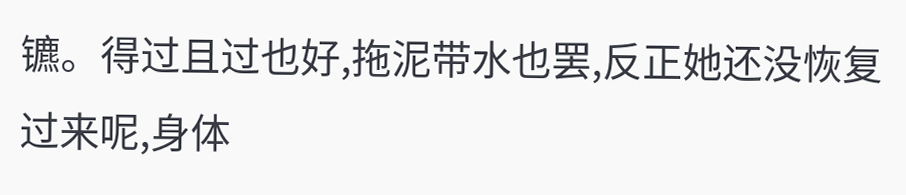镳。得过且过也好,拖泥带水也罢,反正她还没恢复过来呢,身体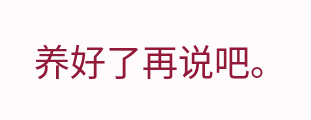养好了再说吧。